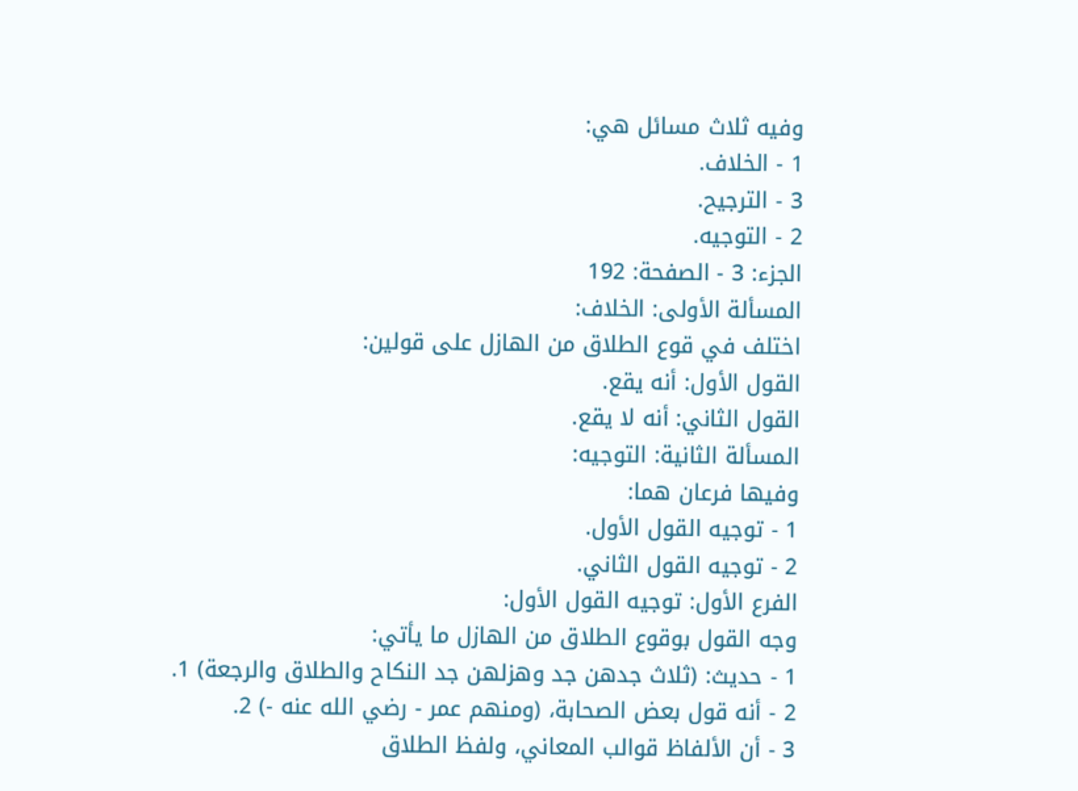وفيه ثلاث مسائل هي:
1 - الخلاف.
3 - الترجيح.
2 - التوجيه.
الجزء: 3 - الصفحة: 192
المسألة الأولى: الخلاف:
اختلف في قوع الطلاق من الهازل على قولين:
القول الأول: أنه يقع.
القول الثاني: أنه لا يقع.
المسألة الثانية: التوجيه:
وفيها فرعان هما:
1 - توجيه القول الأول.
2 - توجيه القول الثاني.
الفرع الأول: توجيه القول الأول:
وجه القول بوقوع الطلاق من الهازل ما يأتي:
1 - حديث: (ثلاث جدهن جد وهزلهن جد النكاح والطلاق والرجعة) 1.
2 - أنه قول بعض الصحابة، (ومنهم عمر - رضي الله عنه -) 2.
3 - أن الألفاظ قوالب المعاني، ولفظ الطلاق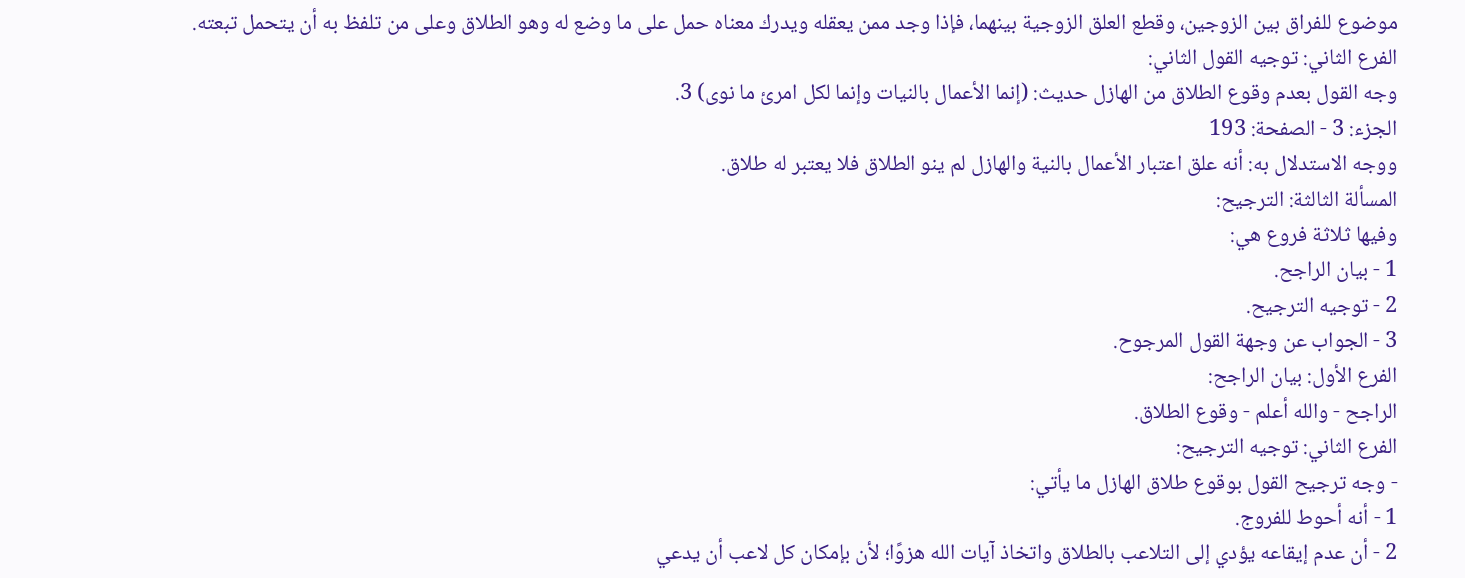موضوع للفراق بين الزوجين، وقطع العلق الزوجية بينهما، فإذا وجد ممن يعقله ويدرك معناه حمل على ما وضع له وهو الطلاق وعلى من تلفظ به أن يتحمل تبعته.
الفرع الثاني: توجيه القول الثاني:
وجه القول بعدم وقوع الطلاق من الهازل حديث: (إنما الأعمال بالنيات وإنما لكل امرئ ما نوى) 3.
الجزء: 3 - الصفحة: 193
ووجه الاستدلال به: أنه علق اعتبار الأعمال بالنية والهازل لم ينو الطلاق فلا يعتبر له طلاق.
المسألة الثالثة: الترجيح:
وفيها ثلاثة فروع هي:
1 - بيان الراجح.
2 - توجيه الترجيح.
3 - الجواب عن وجهة القول المرجوح.
الفرع الأول: بيان الراجح:
الراجح - والله أعلم - وقوع الطلاق.
الفرع الثاني: توجيه الترجيح:
- وجه ترجيح القول بوقوع طلاق الهازل ما يأتي:
1 - أنه أحوط للفروج.
2 - أن عدم إيقاعه يؤدي إلى التلاعب بالطلاق واتخاذ آيات الله هزوًا؛ لأن بإمكان كل لاعب أن يدعي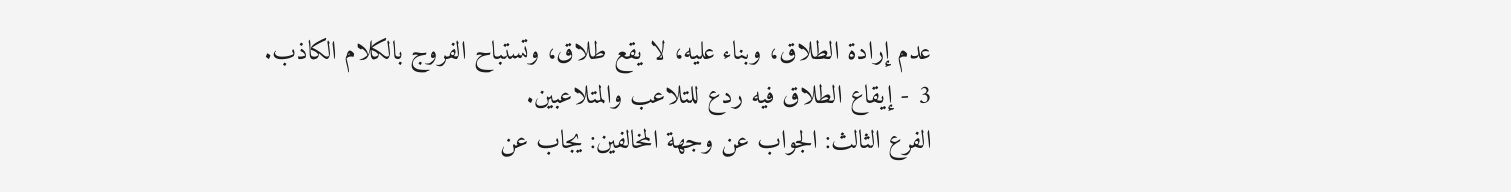عدم إرادة الطلاق، وبناء عليه، لا يقع طلاق، وتستباح الفروج بالكلام الكاذب.
3 - إيقاع الطلاق فيه ردع للتلاعب والمتلاعبين.
الفرع الثالث: الجواب عن وجهة المخالفين: يجاب عن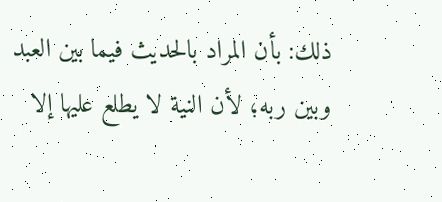ذلك: بأن المراد بالحديث فيما بين العبد وبين ربه؛ لأن النية لا يطلع عليها إلا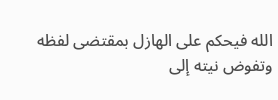الله فيحكم على الهازل بمقتضى لفظه وتفوض نيته إلى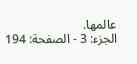عالمها.
الجزء: 3 - الصفحة: 194